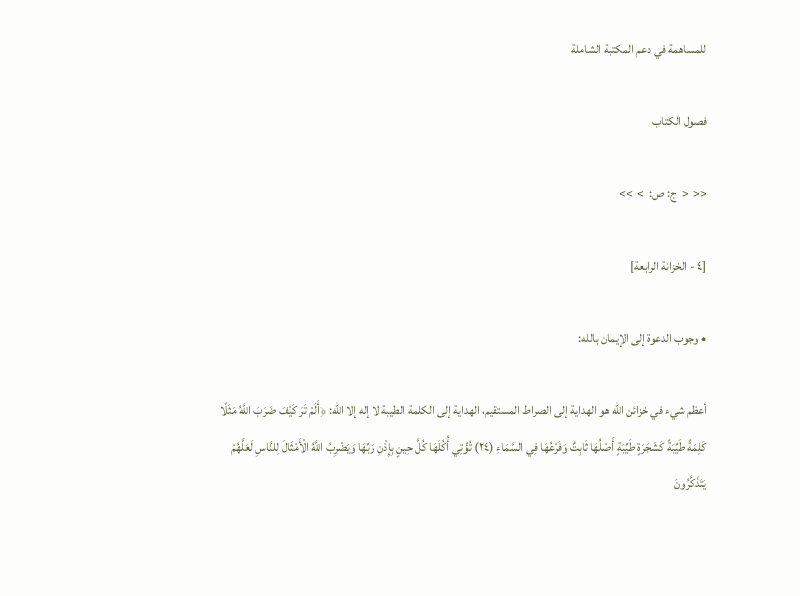للمساهمة في دعم المكتبة الشاملة

فصول الكتاب

<<  <  ج: ص:  >  >>

[٤ - الخزانة الرابعة]

• وجوب الدعوة إلى الإيمان بالله:

أعظم شيء في خزائن الله هو الهداية إلى الصراط المستقيم، الهداية إلى الكلمة الطيبة لا إله إلا الله: ﴿أَلَمْ تَرَ كَيْفَ ضَرَبَ اللَّهُ مَثَلًا كَلِمَةً طَيِّبَةً كَشَجَرَةٍ طَيِّبَةٍ أَصْلُهَا ثَابِتٌ وَفَرْعُهَا فِي السَّمَاءِ (٢٤) تُؤْتِي أُكُلَهَا كُلَّ حِينٍ بِإِذْنِ رَبِّهَا وَيَضْرِبُ اللَّهُ الْأَمْثَالَ لِلنَّاسِ لَعَلَّهُمْ يَتَذَكَّرُونَ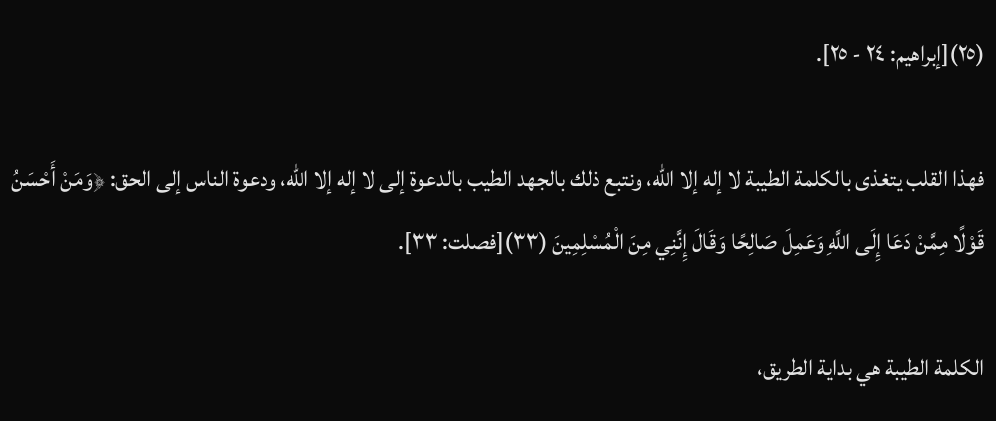(٢٥)[إبراهيم: ٢٤ - ٢٥].

فهذا القلب يتغذى بالكلمة الطيبة لا إله إلا الله، ونتبع ذلك بالجهد الطيب بالدعوة إلى لا إله إلا الله، ودعوة الناس إلى الحق: ﴿وَمَنْ أَحْسَنُ قَوْلًا مِمَّنْ دَعَا إِلَى اللَّهِ وَعَمِلَ صَالِحًا وَقَالَ إِنَّنِي مِنَ الْمُسْلِمِينَ (٣٣)[فصلت: ٣٣].

الكلمة الطيبة هي بداية الطريق،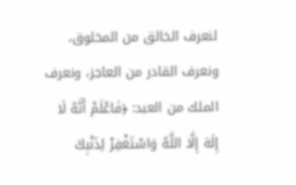لنعرف الخالق من المخلوق، ونعرف القادر من العاجز، ونعرف الملك من العبد: ﴿فَاعْلَمْ أَنَّهُ لَا إِلَهَ إِلَّا اللَّهُ وَاسْتَغْفِرْ لِذَنْبِكَ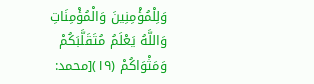وَلِلْمُؤْمِنِينَ وَالْمُؤْمِنَاتِ وَاللَّهُ يَعْلَمُ مُتَقَلَّبَكُمْ وَمَثْوَاكُمْ (١٩)[محمد: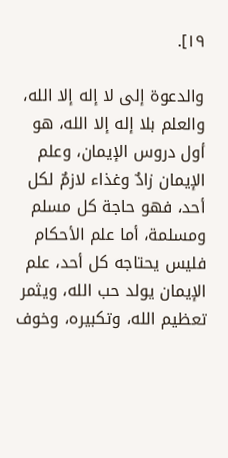١٩].

والدعوة إلى لا إله إلا الله، والعلم بلا إله إلا الله، هو أول دروس الإيمان، وعلم الإيمان زادٌ وغذاء لازمٌ لكل أحد، فهو حاجة كل مسلم ومسلمة، أما علم الأحكام فليس يحتاجه كل أحد، علم الإيمان يولد حب الله، ويثمر تعظيم الله، وتكبيره، وخوف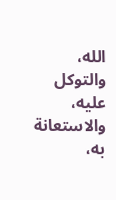الله، والتوكل عليه، والاستعانة به،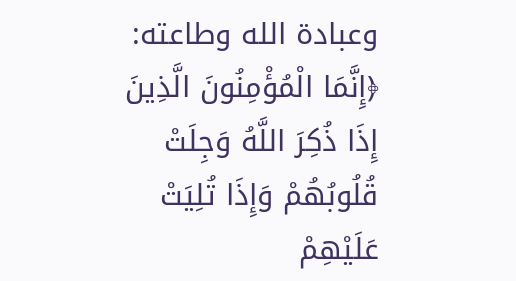وعبادة الله وطاعته: ﴿إِنَّمَا الْمُؤْمِنُونَ الَّذِينَ إِذَا ذُكِرَ اللَّهُ وَجِلَتْ قُلُوبُهُمْ وَإِذَا تُلِيَتْ عَلَيْهِمْ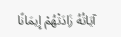آيَاتُهُ زَادَتْهُمْ إِيمَانًا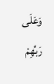وَعَلَى رَبِّهِمْ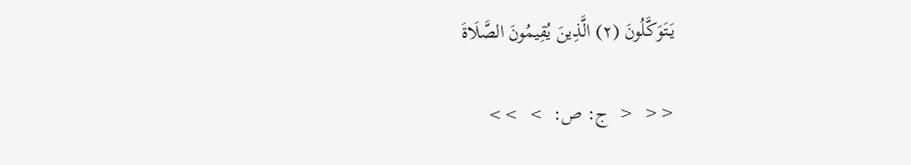يَتَوَكَّلُونَ (٢) الَّذِينَ يُقِيمُونَ الصَّلَاةَ

<<  <  ج: ص:  >  >>